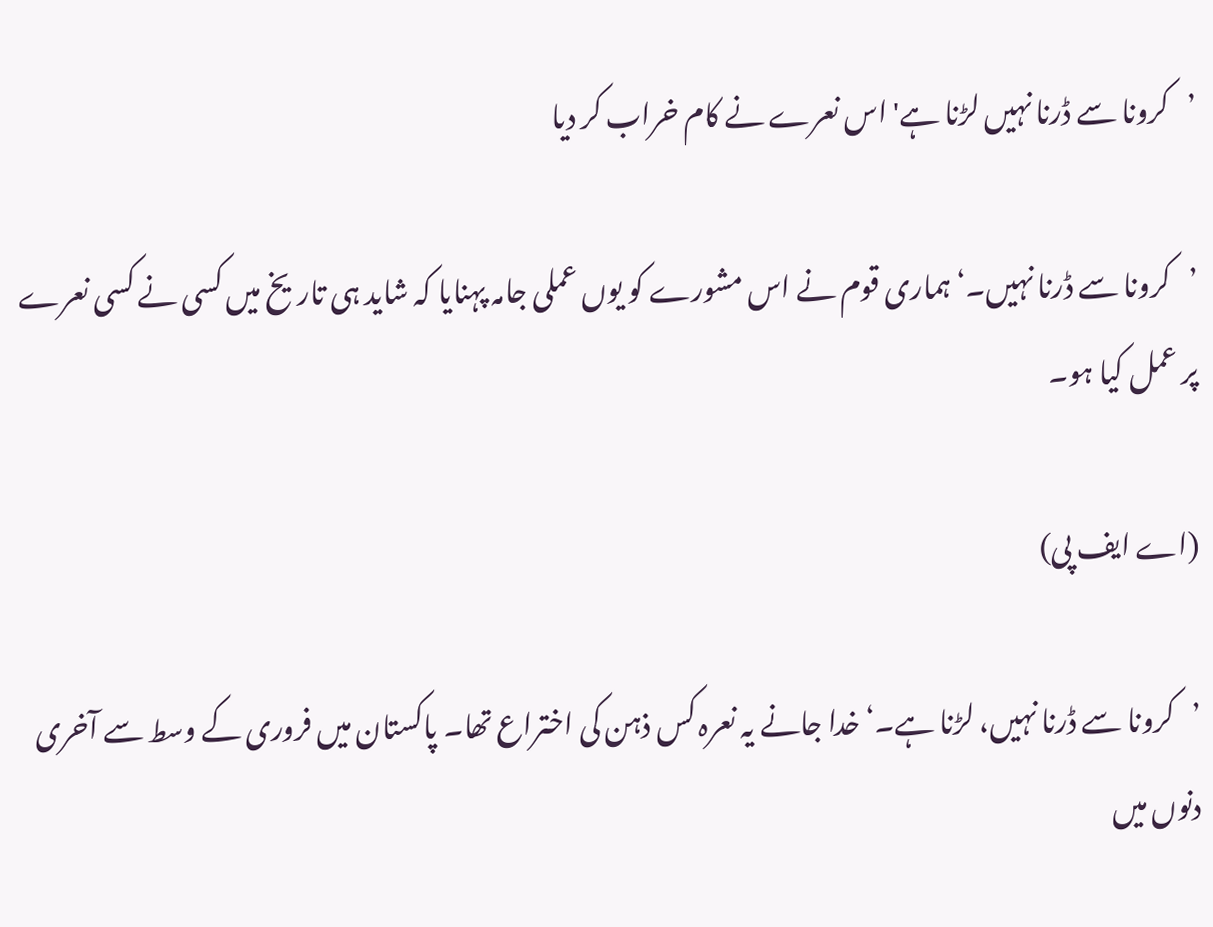’کرونا سے ڈرنا نہیں لڑنا ہے' اس نعرے نے کام خراب کر دیا

’کرونا سے ڈرنا نہیں۔‘ ہماری قوم نے اس مشورے کو یوں عملی جامہ پہنایا کہ شاید ہی تاریخ میں کسی نے کسی نعرے پر عمل کیا ہو۔

(اے ایف پی)

’کرونا سے ڈرنا نہیں، لڑنا ہے۔‘ خدا جانے یہ نعرہ کس ذہن کی اختراع تھا۔ پاکستان میں فروری کے وسط سے آخری دنوں میں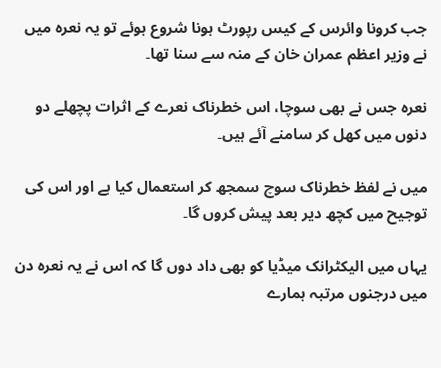جب کرونا وائرس کے کیس رپورٹ ہونا شروع ہوئے تو یہ نعرہ میں نے وزیر اعظم عمران خان کے منہ سے سنا تھا۔

نعرہ جس نے بھی سوچا، اس خطرناک نعرے کے اثرات پچھلے دو دنوں میں کھل کر سامنے آئے ہیں۔

میں نے لفظ خطرناک سوچ سمجھ کر استعمال کیا ہے اور اس کی توجیح میں کچھ دیر بعد پیش کروں گا۔

یہاں میں الیکٹرانک میڈیا کو بھی داد دوں گا کہ اس نے یہ نعرہ دن میں درجنوں مرتبہ ہمارے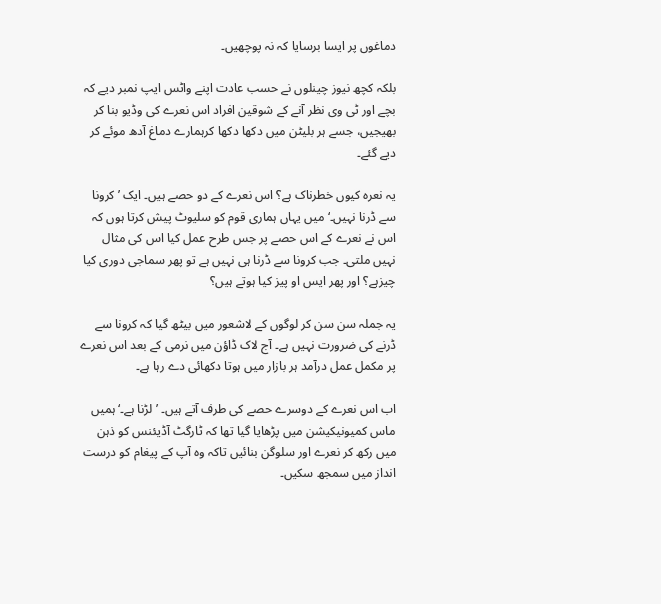دماغوں پر ایسا برسایا کہ نہ پوچھیں۔

بلکہ کچھ نیوز چینلوں نے حسب عادت اپنے واٹس ایپ نمبر دیے کہ بچے اور ٹی وی نظر آنے کے شوقین افراد اس نعرے کی وڈیو بنا کر بھیجیں، جسے ہر بلیٹن میں دکھا دکھا کرہمارے دماغ آدھ موئے کر دیے گئے۔

یہ نعرہ کیوں خطرناک ہے؟ اس نعرے کے دو حصے ہیں۔ ایک ’کرونا سے ڈرنا نہیں۔‘ میں یہاں ہماری قوم کو سلیوٹ پیش کرتا ہوں کہ اس نے نعرے کے اس حصے پر جس طرح عمل کیا اس کی مثال نہیں ملتی۔ جب کرونا سے ڈرنا ہی نہیں ہے تو پھر سماجی دوری کیا چیزہے؟ اور پھر ایس او پیز کیا ہوتے ہیں؟

یہ جملہ سن سن کر لوگوں کے لاشعور میں بیٹھ گیا کہ کرونا سے ڈرنے کی ضرورت نہیں ہے۔ آج لاک ڈاؤن میں نرمی کے بعد اس نعرے پر مکمل عمل درآمد ہر بازار میں ہوتا دکھائی دے رہا ہے۔

اب اس نعرے کے دوسرے حصے کی طرف آتے ہیں۔ ’لڑنا ہے۔‘ ہمیں ماس کمیونیکیشن میں پڑھایا گیا تھا کہ ٹارگٹ آڈیئنس کو ذہن میں رکھ کر نعرے اور سلوگن بنائیں تاکہ وہ آپ کے پیغام کو درست انداز میں سمجھ سکیں۔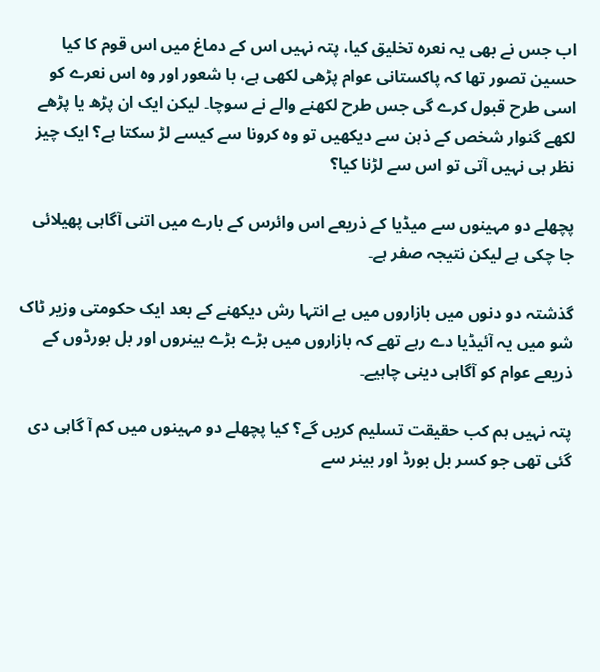اب جس نے بھی یہ نعرہ تخلیق کیا، پتہ نہیں اس کے دماغ میں اس قوم کا کیا حسین تصور تھا کہ پاکستانی عوام پڑھی لکھی ہے، با شعور اور وہ اس نعرے کو اسی طرح قبول کرے گی جس طرح لکھنے والے نے سوچا۔ لیکن ایک ان پڑھ یا پڑھے  لکھے گنوار شخص کے ذہن سے دیکھیں تو وہ کرونا سے کیسے لڑ سکتا ہے؟ ایک چیز نظر ہی نہیں آتی تو اس سے لڑنا کیا؟

پچھلے دو مہینوں سے میڈیا کے ذریعے اس وائرس کے بارے میں اتنی آگاہی پھیلائی جا چکی ہے لیکن نتیجہ صفر ہے۔

گذشتہ دو دنوں میں بازاروں میں بے انتہا رش دیکھنے کے بعد ایک حکومتی وزیر ٹاک شو میں یہ آئیڈیا دے رہے تھے کہ بازاروں میں بڑے بڑے بینروں اور بل بورڈوں کے ذریعے عوام کو آگاہی دینی چاہیے۔

پتہ نہیں ہم کب حقیقت تسلیم کریں گے؟ کیا پچھلے دو مہینوں میں کم آ گاہی دی گئی تھی جو کسر بل بورڈ اور بینر سے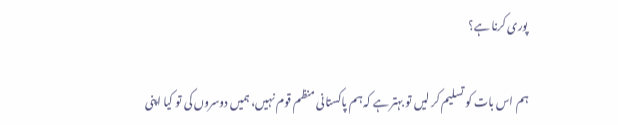پوری کرنا ہے؟

ہم اس بات کو تسلیم کر لیں تو بہتر ہے کہ ہم پاکستانی منظم قوم نہیں، ہمیں دوسروں کی تو کیا اپنی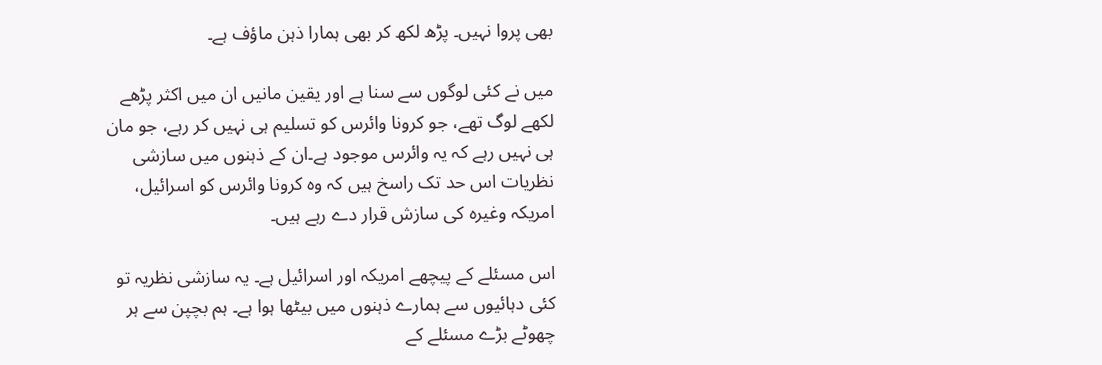بھی پروا نہیں۔ پڑھ لکھ کر بھی ہمارا ذہن ماؤف ہے۔

میں نے کئی لوگوں سے سنا ہے اور یقین مانیں ان میں اکثر پڑھے لکھے لوگ تھے، جو کرونا وائرس کو تسلیم ہی نہیں کر رہے، جو مان ہی نہیں رہے کہ یہ وائرس موجود ہے۔ان کے ذہنوں میں سازشی نظریات اس حد تک راسخ ہیں کہ وہ کرونا وائرس کو اسرائیل، امریکہ وغیرہ کی سازش قرار دے رہے ہیں۔

اس مسئلے کے پیچھے امریکہ اور اسرائیل ہے۔ یہ سازشی نظریہ تو کئی دہائیوں سے ہمارے ذہنوں میں بیٹھا ہوا ہے۔ ہم بچپن سے ہر چھوٹے بڑے مسئلے کے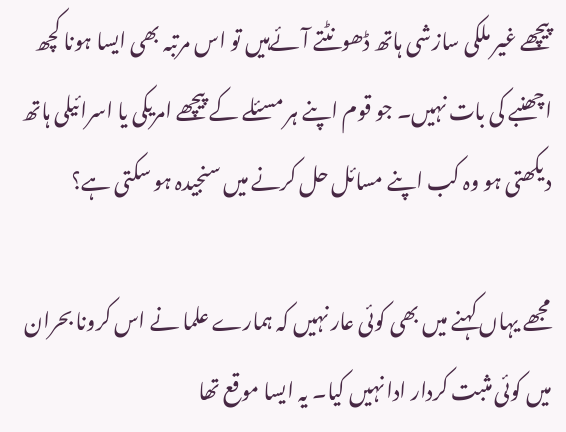پیچھے غیر ملکی سازشی ہاتھ ڈھونٹتے آئےہیں تو اس مرتبہ بھی ایسا ہونا کچھ اچھنبے کی بات نہیں۔ جو قوم اپنے ہر مسئلے کے پیچھے امریکی یا اسرائیلی ہاتھ دیکھتی ہو وہ کب اپنے مسائل حل کرنے میں سنجیدہ ہو سکتی ہے؟

مجھے یہاں کہنے میں بھی کوئی عار نہیں کہ ہمارے علما نے اس کرونا بحران میں کوئی مثبت کردار ادا نہیں کیا۔ یہ ایسا موقع تھا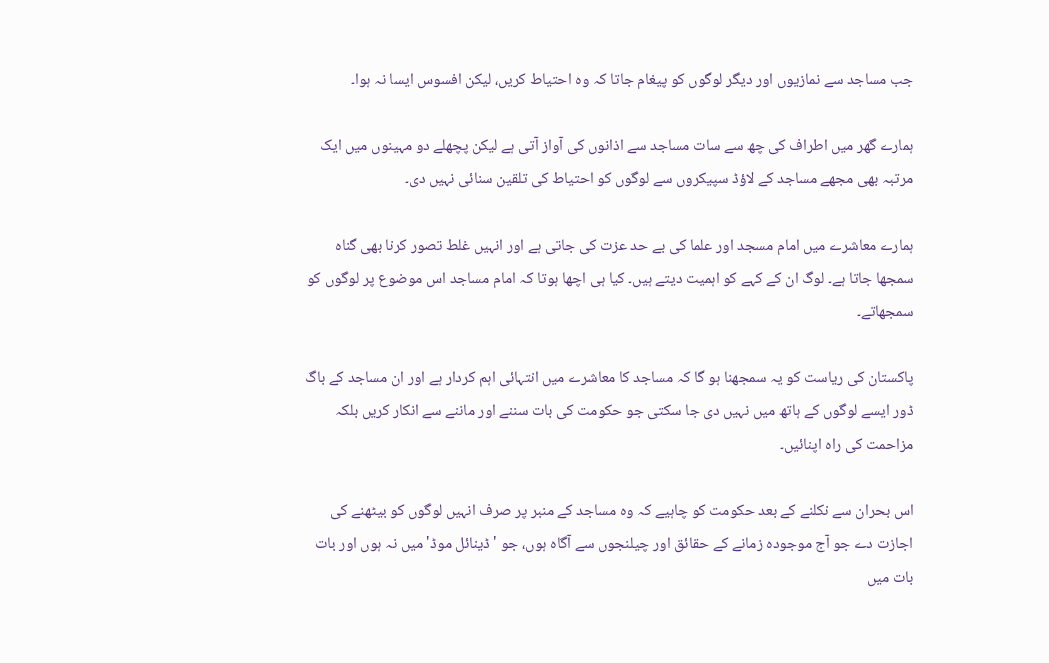جب مساجد سے نمازیوں اور دیگر لوگوں کو پیغام جاتا کہ وہ احتیاط کریں، لیکن افسوس ایسا نہ ہوا۔

ہمارے گھر میں اطراف کی چھ سے سات مساجد سے اذانوں کی آواز آتی ہے لیکن پچھلے دو مہینوں میں ایک مرتبہ بھی مجھے مساجد کے لاؤڈ سپیکروں سے لوگوں کو احتیاط کی تلقین سنائی نہیں دی۔

ہمارے معاشرے میں امام مسجد اور علما کی بے حد عزت کی جاتی ہے اور انہیں غلط تصور کرنا بھی گناہ سمجھا جاتا ہے۔ لوگ ان کے کہے کو اہمیت دیتے ہیں۔ کیا ہی اچھا ہوتا کہ امام مساجد اس موضوع پر لوگوں کو سمجھاتے۔

پاکستان کی ریاست کو یہ سمجھنا ہو گا کہ مساجد کا معاشرے میں انتہائی اہم کردار ہے اور ان مساجد کے باگ ڈور ایسے لوگوں کے ہاتھ میں نہیں دی جا سکتی جو حکومت کی بات سننے اور ماننے سے انکار کریں بلکہ مزاحمت کی راہ اپنائیں۔

اس بحران سے نکلنے کے بعد حکومت کو چاہیے کہ وہ مساجد کے منبر پر صرف انہیں لوگوں کو بیٹھنے کی اجازت دے جو آج موجودہ زمانے کے حقائق اور چیلنجوں سے آگاہ ہوں، جو 'ڈینائل موڈ' میں نہ ہوں اور بات بات میں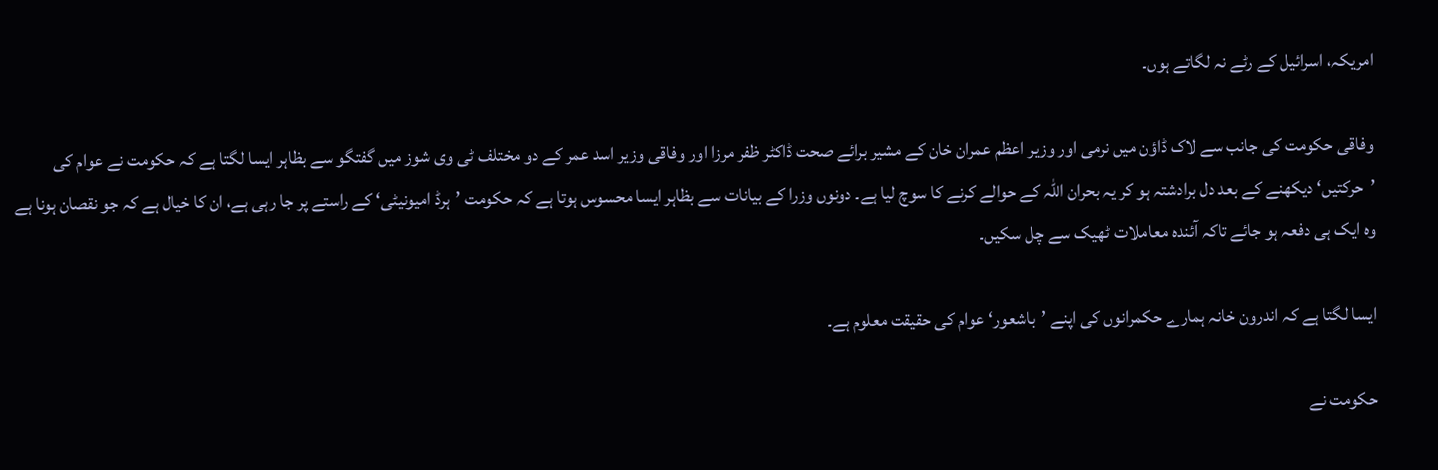امریکہ، اسرائیل کے رٹے نہ لگاتے ہوں۔

وفاقی حکومت کی جانب سے لاک ڈاؤن میں نرمی اور وزیر اعظم عمران خان کے مشیر برائے صحت ڈاکٹر ظفر مرزا اور وفاقی وزیر اسد عمر کے دو مختلف ٹی وی شوز میں گفتگو سے بظاہر ایسا لگتا ہے کہ حکومت نے عوام کی ’حرکتیں‘ دیکھنے کے بعد دل برادشتہ ہو کر یہ بحران اللہ کے حوالے کرنے کا سوچ لیا ہے۔ دونوں وزرا کے بیانات سے بظاہر ایسا محسوس ہوتا ہے کہ حکومت ’ہرڈ امیونیٹی‘ کے راستے پر جا رہی ہے، ان کا خیال ہے کہ جو نقصان ہونا ہے وہ ایک ہی دفعہ ہو جائے تاکہ آئندہ معاملات ٹھیک سے چل سکیں۔

ایسا لگتا ہے کہ اندرون خانہ ہمارے حکمرانوں کی اپنے ’باشعور‘ عوام کی حقیقت معلوم ہے۔

حکومت نے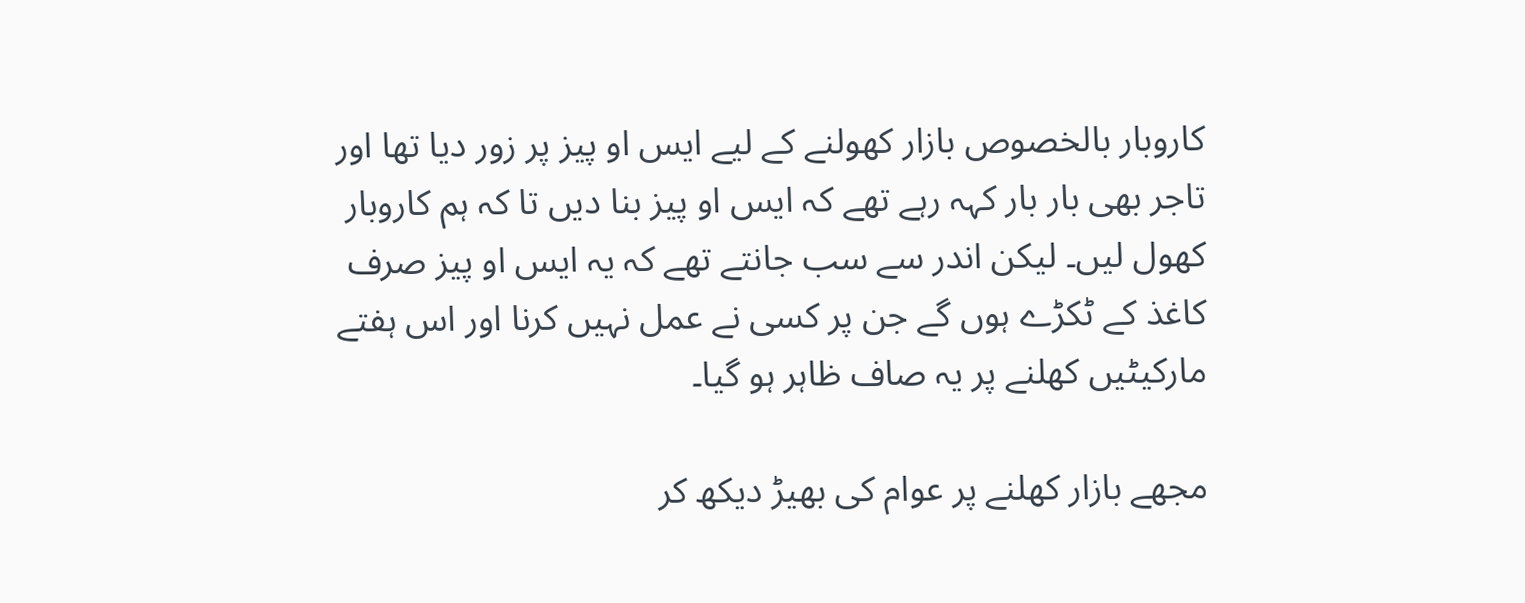کاروبار بالخصوص بازار کھولنے کے لیے ایس او پیز پر زور دیا تھا اور تاجر بھی بار بار کہہ رہے تھے کہ ایس او پیز بنا دیں تا کہ ہم کاروبار کھول لیں۔ لیکن اندر سے سب جانتے تھے کہ یہ ایس او پیز صرف کاغذ کے ٹکڑے ہوں گے جن پر کسی نے عمل نہیں کرنا اور اس ہفتے مارکیٹیں کھلنے پر یہ صاف ظاہر ہو گیا۔

مجھے بازار کھلنے پر عوام کی بھیڑ دیکھ کر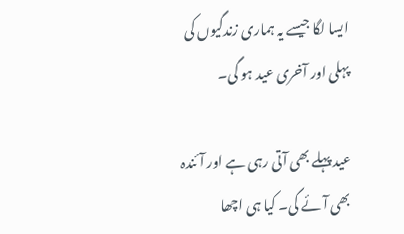ایسا لگا جیسے یہ ہماری زندگیوں کی پہلی اور آخری عید ہو گی۔

عید پہلے بھی آتی رہی ہے اور آئندہ بھی آئے گی۔ کیا ہی اچھا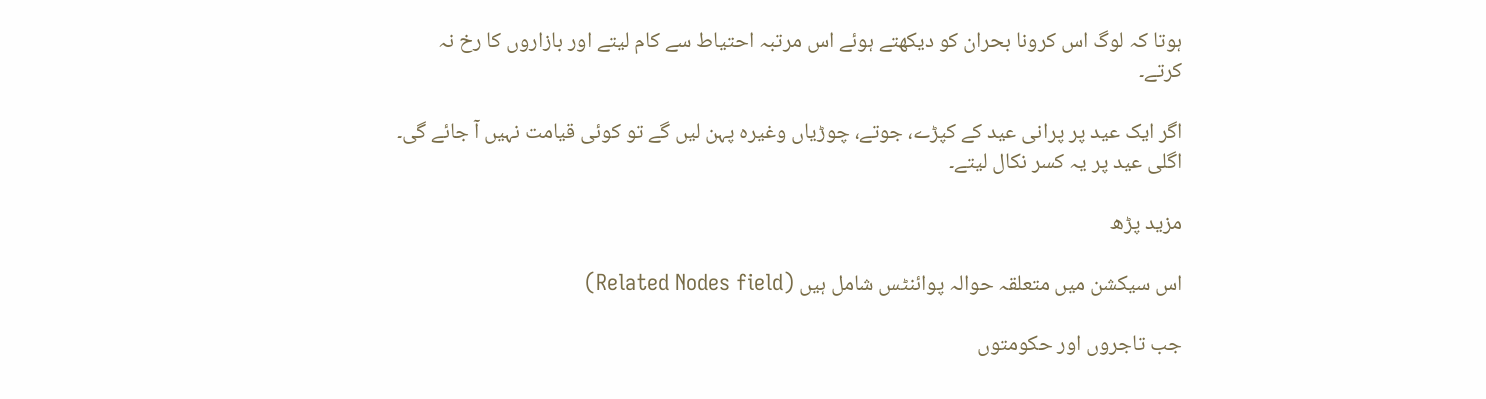ہوتا کہ لوگ اس کرونا بحران کو دیکھتے ہوئے اس مرتبہ احتیاط سے کام لیتے اور بازاروں کا رخ نہ کرتے۔

اگر ایک عید پر پرانی عید کے کپڑے، جوتے، چوڑیاں وغیرہ پہن لیں گے تو کوئی قیامت نہیں آ جائے گی۔ اگلی عید پر یہ کسر نکال لیتے۔

مزید پڑھ

اس سیکشن میں متعلقہ حوالہ پوائنٹس شامل ہیں (Related Nodes field)

جب تاجروں اور حکومتوں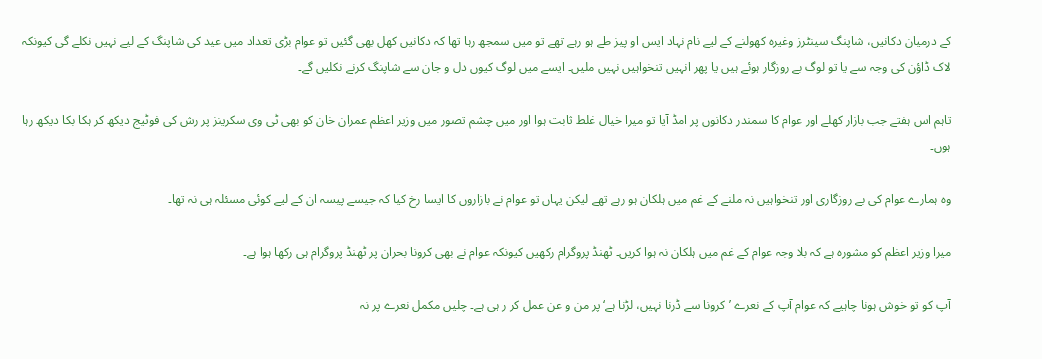کے درمیان دکانیں، شاپنگ سینٹرز وغیرہ کھولنے کے لیے نام نہاد ایس او پیز طے ہو رہے تھے تو میں سمجھ رہا تھا کہ دکانیں کھل بھی گئیں تو عوام بڑی تعداد میں عید کی شاپنگ کے لیے نہیں نکلے گی کیونکہ لاک ڈاؤن کی وجہ سے یا تو لوگ بے روزگار ہوئے ہیں یا پھر انہیں تنخواہیں نہیں ملیں۔ ایسے میں لوگ کیوں دل و جان سے شاپنگ کرنے نکلیں گے۔

تاہم اس ہفتے جب بازار کھلے اور عوام کا سمندر دکانوں پر امڈ آیا تو میرا خیال غلط ثابت ہوا اور میں چشم تصور میں وزیر اعظم عمران خان کو بھی ٹی وی سکرینز پر رش کی فوٹیج دیکھ کر ہکا بکا دیکھ رہا ہوں۔

وہ ہمارے عوام کی بے روزگاری اور تنخواہیں نہ ملنے کے غم میں ہلکان ہو رہے تھے لیکن یہاں تو عوام نے بازاروں کا ایسا رخ کیا کہ جیسے پیسہ ان کے لیے کوئی مسئلہ ہی نہ تھا۔

میرا وزیر اعظم کو مشورہ ہے کہ بلا وجہ عوام کے غم میں ہلکان نہ ہوا کریں۔ ٹھنڈ پروگرام رکھیں کیونکہ عوام نے بھی کرونا بحران پر ٹھنڈ پروگرام ہی رکھا ہوا ہے۔

آپ کو تو خوش ہونا چاہیے کہ عوام آپ کے نعرے ’کرونا سے ڈرنا نہیں، لڑنا ہے‘ پر من و عن عمل کر ر ہی ہے۔ چلیں مکمل نعرے پر نہ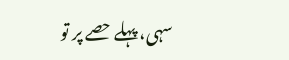سہی، پہلے حصے پر تو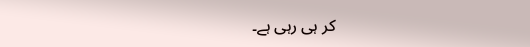کر ہی رہی ہے۔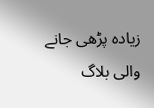زیادہ پڑھی جانے والی بلاگ